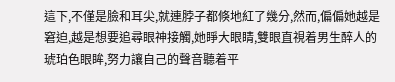這下,不僅是臉和耳尖,就連脖子都倏地紅了幾分,然而,偏偏她越是窘迫,越是想要追尋眼神接觸,她睜大眼睛,雙眼直視着男生醉人的琥珀色眼眸,努力讓自己的聲音聽着平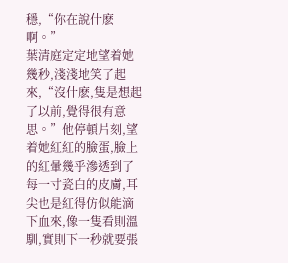穩,“你在說什麽啊。”
葉清庭定定地望着她幾秒,淺淺地笑了起來,“沒什麽,隻是想起了以前,覺得很有意思。”他停頓片刻,望着她紅紅的臉蛋,臉上的紅暈幾乎滲透到了每一寸瓷白的皮膚,耳尖也是紅得仿似能滴下血來,像一隻看則溫馴,實則下一秒就要張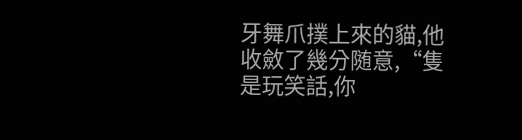牙舞爪撲上來的貓,他收斂了幾分随意,“隻是玩笑話,你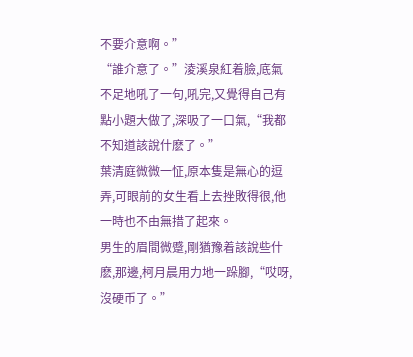不要介意啊。”
“誰介意了。”淩溪泉紅着臉,底氣不足地吼了一句,吼完,又覺得自己有點小題大做了,深吸了一口氣,“我都不知道該說什麽了。”
葉清庭微微一怔,原本隻是無心的逗弄,可眼前的女生看上去挫敗得很,他一時也不由無措了起來。
男生的眉間微蹙,剛猶豫着該說些什麽,那邊,柯月晨用力地一跺腳,“哎呀,沒硬币了。”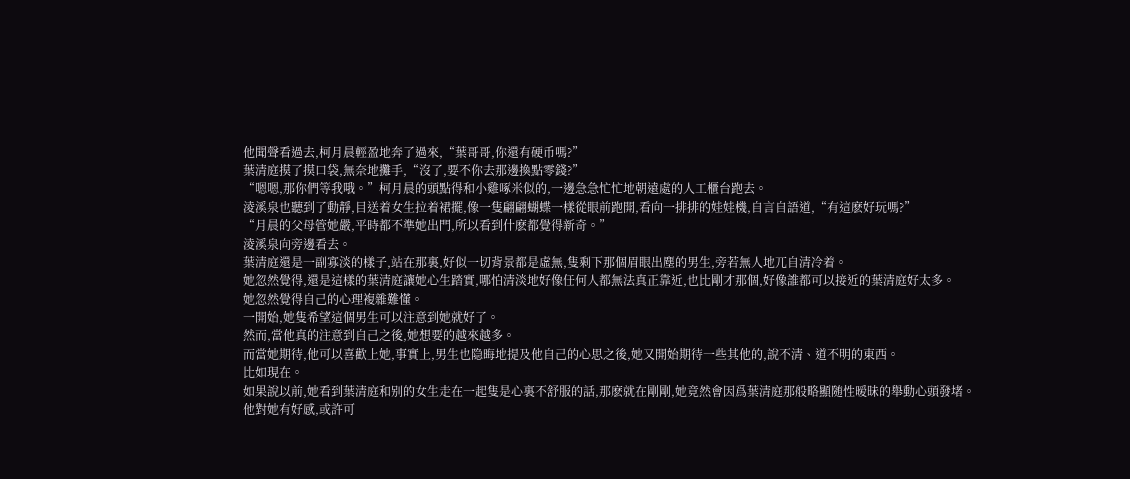他聞聲看過去,柯月晨輕盈地奔了過來,“葉哥哥,你還有硬币嗎?”
葉清庭摸了摸口袋,無奈地攤手,“沒了,要不你去那邊換點零錢?”
“嗯嗯,那你們等我哦。”柯月晨的頭點得和小雞啄米似的,一邊急急忙忙地朝遠處的人工櫃台跑去。
淩溪泉也聽到了動靜,目送着女生拉着裙擺,像一隻翩翩蝴蝶一樣從眼前跑開,看向一排排的娃娃機,自言自語道,“有這麽好玩嗎?”
“月晨的父母管她嚴,平時都不準她出門,所以看到什麽都覺得新奇。”
淩溪泉向旁邊看去。
葉清庭還是一副寡淡的樣子,站在那裏,好似一切背景都是虛無,隻剩下那個眉眼出塵的男生,旁若無人地兀自清冷着。
她忽然覺得,還是這樣的葉清庭讓她心生踏實,哪怕清淡地好像任何人都無法真正靠近,也比剛才那個,好像誰都可以接近的葉清庭好太多。
她忽然覺得自己的心理複雜難懂。
一開始,她隻希望這個男生可以注意到她就好了。
然而,當他真的注意到自己之後,她想要的越來越多。
而當她期待,他可以喜歡上她,事實上,男生也隐晦地提及他自己的心思之後,她又開始期待一些其他的,說不清、道不明的東西。
比如現在。
如果說以前,她看到葉清庭和别的女生走在一起隻是心裏不舒服的話,那麽就在剛剛,她竟然會因爲葉清庭那般略顯随性暧昧的舉動心頭發堵。
他對她有好感,或許可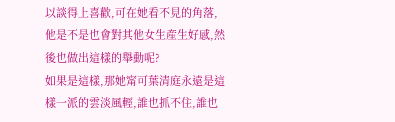以談得上喜歡,可在她看不見的角落,他是不是也會對其他女生産生好感,然後也做出這樣的舉動呢?
如果是這樣,那她甯可葉清庭永遠是這樣一派的雲淡風輕,誰也抓不住,誰也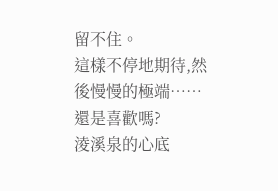留不住。
這樣不停地期待,然後慢慢的極端……
還是喜歡嗎?
淩溪泉的心底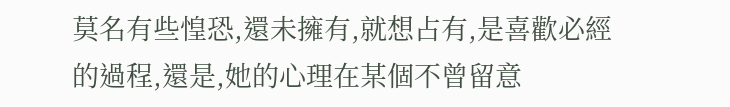莫名有些惶恐,還未擁有,就想占有,是喜歡必經的過程,還是,她的心理在某個不曾留意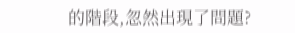的階段,忽然出現了問題?